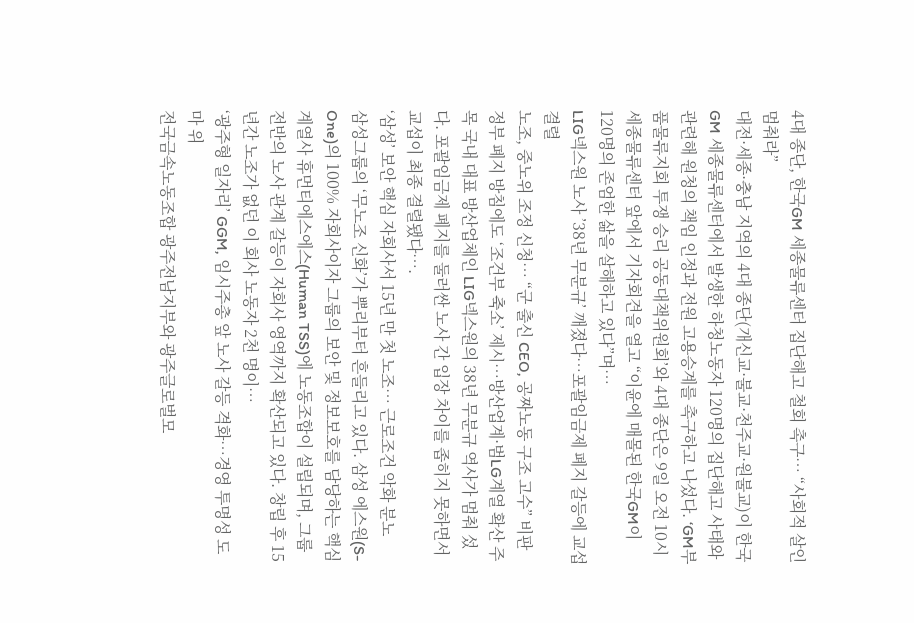4대 종단, 한국GM 세종물류센터 집단해고 철회 촉구… “사회적 살인 멈춰라”
대전·세종·충남 지역의 4대 종단(개신교·불교·천주교·원불교)이 한국GM 세종물류센터에서 발생한 하청노동자 120명의 집단해고 사태와 관련해 원청의 책임 인정과 전원 고용승계를 촉구하고 나섰다. ‘GM부품물류지회 투쟁 승리 공동대책위원회’와 4대 종단은 9일 오전 10시 세종물류센터 앞에서 기자회견을 열고 “이윤에 매몰된 한국GM이 120명의 존엄한 삶을 살해하고 있다”며…
LIG넥스원 노사 ’38년 무분규’ 깨졌다…포괄임금제 폐지 갈등에 교섭 결렬
노조, 중노위 조정 신청… “군 출신 CEO, 공짜노동 구조 고수” 비판 정부 폐지 방침에도 ‘조건부 축소’ 제시…방산업계·범LG계열 확산 주목 국내 대표 방산업체인 LIG넥스원의 38년 무분규 역사가 멈춰 섰다. 포괄임금제 폐지를 둘러싼 노사 간 입장 차이를 좁히지 못하면서 교섭이 최종 결렬됐다….
‘삼성’ 보안 핵심 자회사서 15년 만 첫 노조… 근로조건 악화 분노
삼성그룹의 ‘무노조 신화’가 뿌리부터 흔들리고 있다. 삼성 에스원(S-One)의 100% 자회사이자 그룹의 보안 및 정보보호를 담당하는 핵심 계열사 휴먼티에스에스(Human TSS)에 노동조합이 설립되며, 그룹 전반의 노사 관계 갈등이 자회사 영역까지 확산되고 있다. 창립 후 15년간 노조가 없던 이 회사 노동자 2천 명이…
‘광주형 일자리’ GGM, 임시주총 앞 노사 갈등 격화…경영 투명성 도마 위
전국금속노동조합 광주전남지부와 광주글로벌모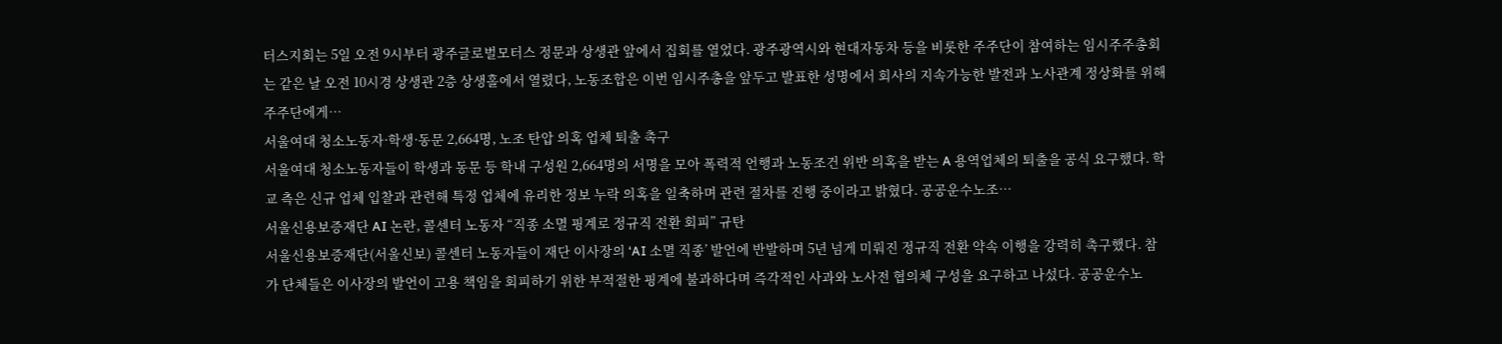터스지회는 5일 오전 9시부터 광주글로벌모터스 정문과 상생관 앞에서 집회를 열었다. 광주광역시와 현대자동차 등을 비롯한 주주단이 참여하는 임시주주총회는 같은 날 오전 10시경 상생관 2층 상생홀에서 열렸다, 노동조합은 이번 임시주총을 앞두고 발표한 성명에서 회사의 지속가능한 발전과 노사관계 정상화를 위해 주주단에게…
서울여대 청소노동자·학생·동문 2,664명, 노조 탄압 의혹 업체 퇴출 촉구
서울여대 청소노동자들이 학생과 동문 등 학내 구성원 2,664명의 서명을 모아 폭력적 언행과 노동조건 위반 의혹을 받는 A 용역업체의 퇴출을 공식 요구했다. 학교 측은 신규 업체 입찰과 관련해 특정 업체에 유리한 정보 누락 의혹을 일축하며 관련 절차를 진행 중이라고 밝혔다. 공공운수노조…
서울신용보증재단 AI 논란, 콜센터 노동자 “직종 소멸 핑계로 정규직 전환 회피” 규탄
서울신용보증재단(서울신보) 콜센터 노동자들이 재단 이사장의 ‘AI 소멸 직종’ 발언에 반발하며 5년 넘게 미뤄진 정규직 전환 약속 이행을 강력히 촉구했다. 참가 단체들은 이사장의 발언이 고용 책임을 회피하기 위한 부적절한 핑계에 불과하다며 즉각적인 사과와 노사전 협의체 구성을 요구하고 나섰다. 공공운수노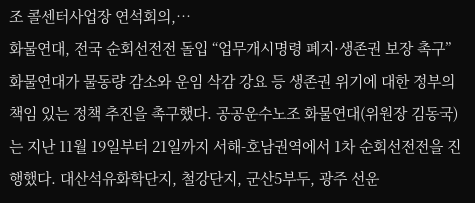조 콜센터사업장 연석회의,…
화물연대, 전국 순회선전전 돌입 “업무개시명령 폐지·생존권 보장 촉구”
화물연대가 물동량 감소와 운임 삭감 강요 등 생존권 위기에 대한 정부의 책임 있는 정책 추진을 촉구했다. 공공운수노조 화물연대(위원장 김동국)는 지난 11월 19일부터 21일까지 서해-호남권역에서 1차 순회선전전을 진행했다. 대산석유화학단지, 철강단지, 군산5부두, 광주 선운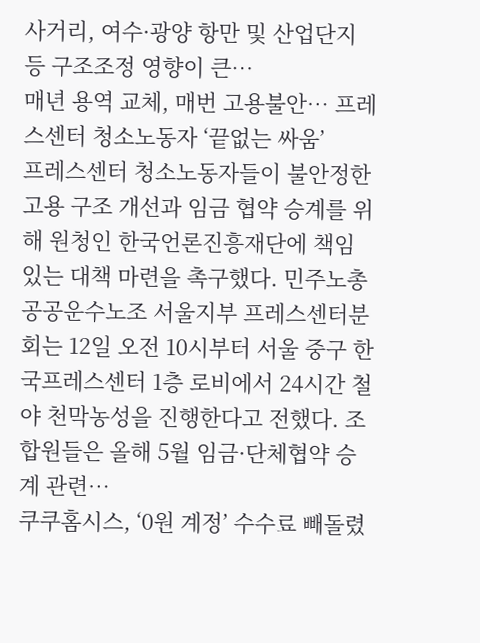사거리, 여수·광양 항만 및 산업단지 등 구조조정 영향이 큰…
매년 용역 교체, 매번 고용불안… 프레스센터 청소노동자 ‘끝없는 싸움’
프레스센터 청소노동자들이 불안정한 고용 구조 개선과 임금 협약 승계를 위해 원청인 한국언론진흥재단에 책임 있는 대책 마련을 촉구했다. 민주노총 공공운수노조 서울지부 프레스센터분회는 12일 오전 10시부터 서울 중구 한국프레스센터 1층 로비에서 24시간 철야 천막농성을 진행한다고 전했다. 조합원들은 올해 5월 임금·단체협약 승계 관련…
쿠쿠홈시스, ‘0원 계정’ 수수료 빼돌렸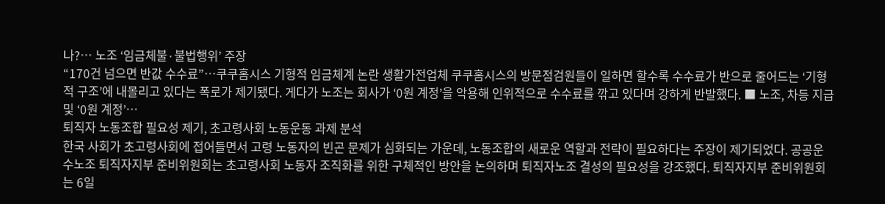나?… 노조 ‘임금체불·불법행위’ 주장
“170건 넘으면 반값 수수료”…쿠쿠홈시스 기형적 임금체계 논란 생활가전업체 쿠쿠홈시스의 방문점검원들이 일하면 할수록 수수료가 반으로 줄어드는 ‘기형적 구조’에 내몰리고 있다는 폭로가 제기됐다. 게다가 노조는 회사가 ‘0원 계정’을 악용해 인위적으로 수수료를 깎고 있다며 강하게 반발했다. ■ 노조, 차등 지급 및 ‘0원 계정’…
퇴직자 노동조합 필요성 제기, 초고령사회 노동운동 과제 분석
한국 사회가 초고령사회에 접어들면서 고령 노동자의 빈곤 문제가 심화되는 가운데, 노동조합의 새로운 역할과 전략이 필요하다는 주장이 제기되었다. 공공운수노조 퇴직자지부 준비위원회는 초고령사회 노동자 조직화를 위한 구체적인 방안을 논의하며 퇴직자노조 결성의 필요성을 강조했다. 퇴직자지부 준비위원회는 6일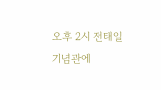오후 2시 전태일 기념관에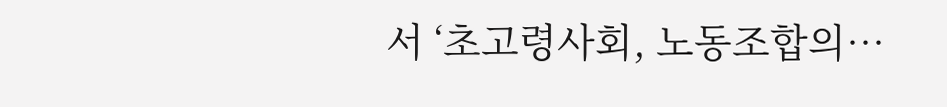서 ‘초고령사회, 노동조합의…